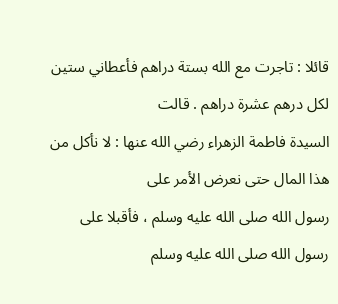قائلا : تاجرت مع الله بستة دراهم فأعطاني ستين لكل درهم عشرة دراهم . قالت
السيدة فاطمة الزهراء رضي الله عنها : لا نأكل من هذا المال حتى نعرض الأمر على
رسول الله صلى الله عليه وسلم ، فأقبلا على رسول الله صلى الله عليه وسلم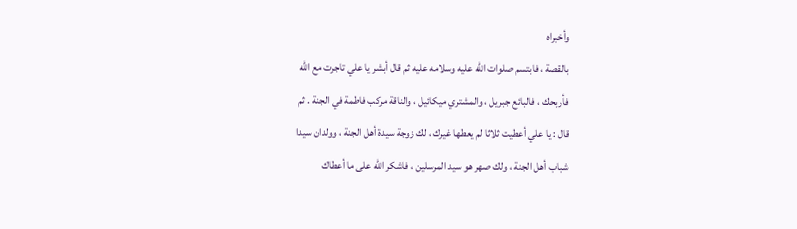وأخبراه
بالقصة ، فابتسم صلوات الله عليه وسلامه عليه ثم قال أبشر يا علي تاجرت مع الله
فأربحك ، فالبائع جبريل ، والمشتري ميكائيل ، والناقة مركب فاطمة في الجنة . ثم
قال : يا علي أعطيت ثلاثا لم يعطها غيرك ، لك زوجة سيدة أهل الجنة ، وولدان سيدا
شباب أهل الجنة ، ولك صهر هو سيد المرسلين ، فاشكر الله على ما أعطاك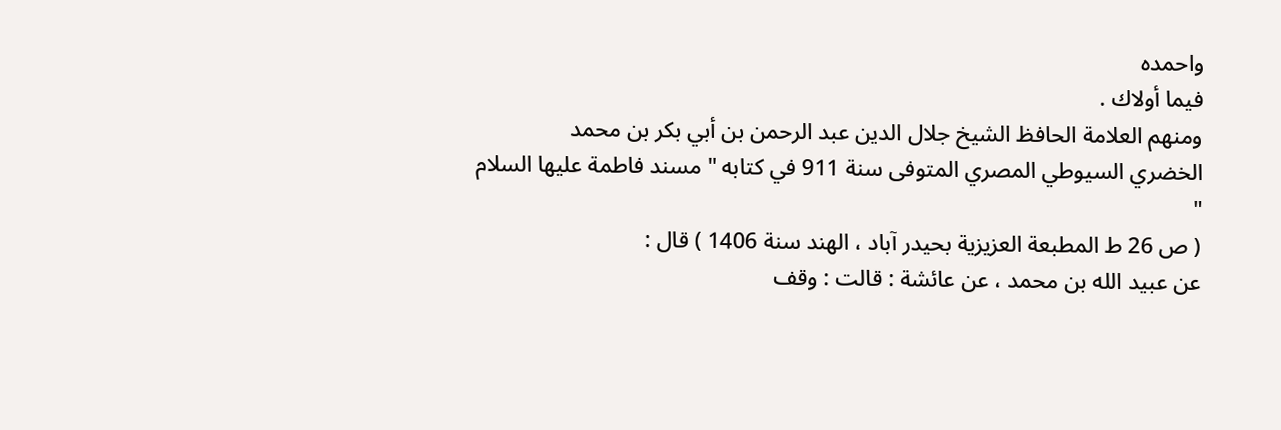واحمده
فيما أولاك .
ومنهم العلامة الحافظ الشيخ جلال الدين عبد الرحمن بن أبي بكر بن محمد
الخضري السيوطي المصري المتوفى سنة 911 في كتابه " مسند فاطمة عليها السلام "
( ص 26 ط المطبعة العزيزية بحيدر آباد ، الهند سنة 1406 ) قال :
عن عبيد الله بن محمد ، عن عائشة : قالت : وقف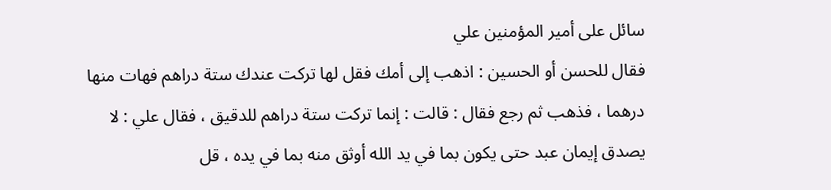سائل على أمير المؤمنين علي
فقال للحسن أو الحسين : اذهب إلى أمك فقل لها تركت عندك ستة دراهم فهات منها
درهما ، فذهب ثم رجع فقال : قالت : إنما تركت ستة دراهم للدقيق ، فقال علي : لا
يصدق إيمان عبد حتى يكون بما في يد الله أوثق منه بما في يده ، قل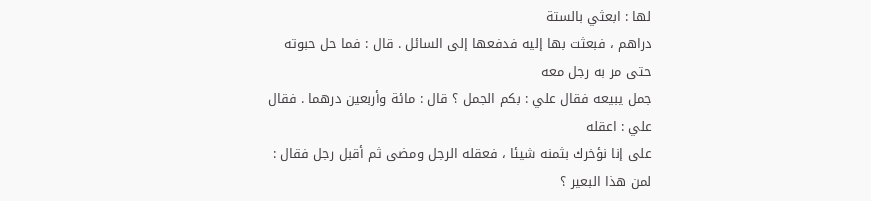لها : ابعثي بالستة
دراهم ، فبعثت بها إليه فدفعها إلى السائل . قال : فما حل حبوته حتى مر به رجل معه
جمل يبيعه فقال علي : بكم الجمل ؟ قال : مائة وأربعين درهما . فقال علي : اعقله
على إنا نؤخرك بثمنه شيئا ، فعقله الرجل ومضى ثم أقبل رجل فقال : لمن هذا البعير ؟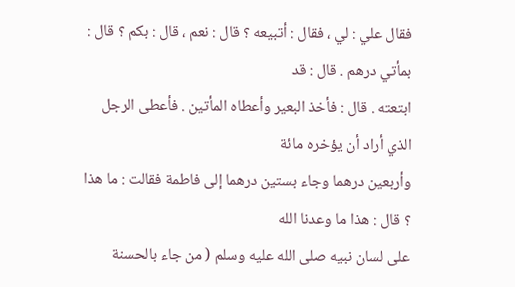فقال علي : لي ، فقال : أتبيعه ؟ قال : نعم ، قال : بكم ؟ قال : بمأتي درهم . قال : قد
ابتعته . قال : فأخذ البعير وأعطاه المأتين . فأعطى الرجل الذي أراد أن يؤخره مائة
وأربعين درهما وجاء بستين درهما إلى فاطمة فقالت : ما هذا ؟ قال : هذا ما وعدنا الله
على لسان نبيه صلى الله عليه وسلم ( من جاء بالحسنة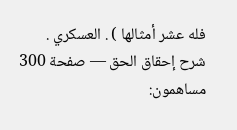فله عشر أمثالها ) . العسكري .
شرح إحقاق الحق — صفحة 300
مساهمون: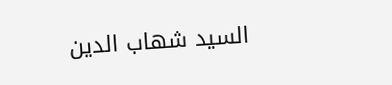السيد شهاب الدين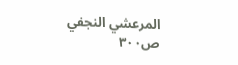المرعشي النجفي
ص٣٠٠